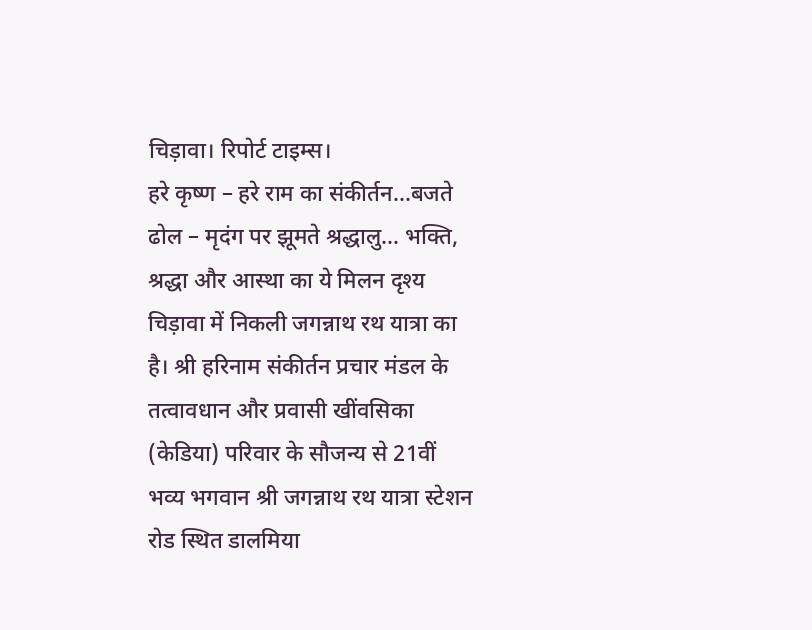चिड़ावा। रिपोर्ट टाइम्स।
हरे कृष्ण – हरे राम का संकीर्तन…बजते ढोल – मृदंग पर झूमते श्रद्धालु… भक्ति, श्रद्धा और आस्था का ये मिलन दृश्य चिड़ावा में निकली जगन्नाथ रथ यात्रा का है। श्री हरिनाम संकीर्तन प्रचार मंडल के तत्वावधान और प्रवासी खींवसिका (केडिया) परिवार के सौजन्य से 21वीं भव्य भगवान श्री जगन्नाथ रथ यात्रा स्टेशन रोड स्थित डालमिया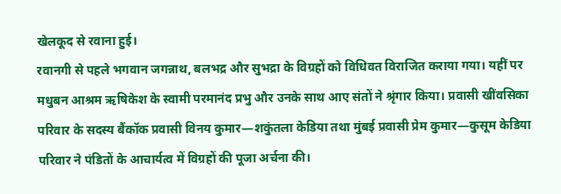खेलकूद से रवाना हुई।
रवानगी से पहले भगवान जगन्नाथ, बलभद्र और सुभद्रा के विग्रहों को विधिवत विराजित कराया गया। यहीं पर मधुबन आश्रम ऋषिकेश के स्वामी परमानंद प्रभु और उनके साथ आए संतों ने श्रृंगार किया। प्रवासी खींवसिका परिवार के सदस्य बैंकॉक प्रवासी विनय कुमार—शकुंतला केडिया तथा मुंबई प्रवासी प्रेम कुमार—कुसूम केडिया परिवार ने पंडितों के आचार्यत्व में विग्रहों की पूजा अर्चना की।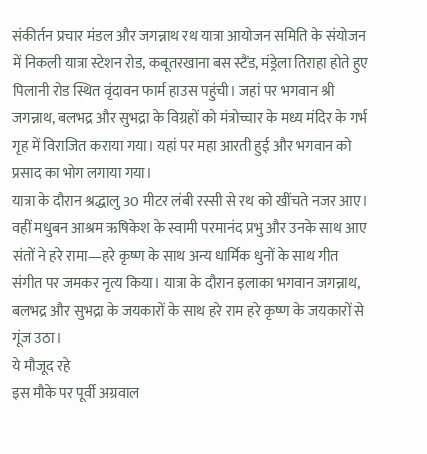संकीर्तन प्रचार मंडल और जगन्नाथ रथ यात्रा आयोजन समिति के संयोजन में निकली यात्रा स्टेशन रोड, कबूतरखाना बस स्टैंड, मंड्रेला तिराहा होते हुए पिलानी रोड स्थित वृंदावन फार्म हाउस पहुंची। जहां पर भगवान श्री जगन्नाथ, बलभद्र और सुभद्रा के विग्रहों को मंत्रोच्चार के मध्य मंदिर के गर्भ गृह में विराजित कराया गया। यहां पर महा आरती हुई और भगवान को प्रसाद का भोग लगाया गया।
यात्रा के दौरान श्रद्धालु 30 मीटर लंबी रस्सी से रथ को खींचते नजर आए। वहीं मधुबन आश्रम ऋषिकेश के स्वामी परमानंद प्रभु और उनके साथ आए संतों ने हरे रामा—हरे कृष्ण के साथ अन्य धार्मिक धुनों के साथ गीत संगीत पर जमकर नृत्य किया। यात्रा के दौरान इलाका भगवान जगन्नाथ, बलभद्र और सुभद्रा के जयकारों के साथ हरे राम हरे कृष्ण के जयकारों से गूंज उठा।
ये मौजूद रहे
इस मौके पर पूर्वी अग्रवाल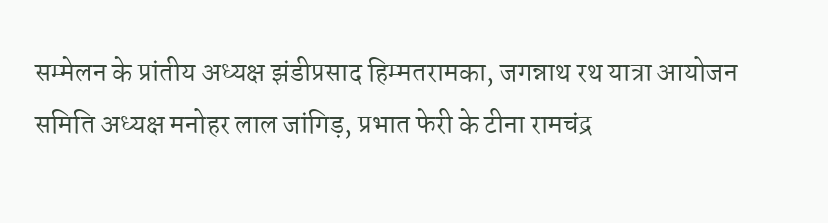सम्मेलन के प्रांतीय अध्यक्ष झंडीप्रसाद हिम्मतरामका, जगन्नाथ रथ यात्रा आयोजन समिति अध्यक्ष मनोहर लाल जांगिड़, प्रभात फेरी के टीना रामचंद्र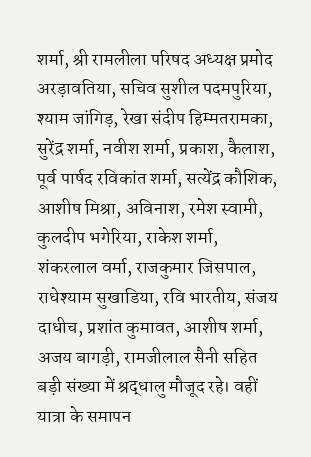शर्मा, श्री रामलीला परिषद अध्यक्ष प्रमोद अरड़ावतिया, सचिव सुशील पदमपुरिया, श्याम जांगिड़, रेखा संदीप हिम्मतरामका, सुरेंद्र शर्मा, नवीश शर्मा, प्रकाश, कैलाश, पूर्व पार्षद रविकांत शर्मा, सत्येंद्र कौशिक, आशीष मिश्रा, अविनाश, रमेश स्वामी, कुलदीप भगेरिया, राकेश शर्मा, शंकरलाल वर्मा, राजकुमार जिसपाल, राधेश्याम सुखाडिया, रवि भारतीय, संजय दाधीच, प्रशांत कुमावत, आशीष शर्मा, अजय बागड़ी, रामजीलाल सैनी सहित बड़ी संख्या में श्रद्धालु मौजूद रहे। वहीं यात्रा के समापन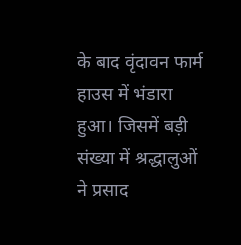के बाद वृंदावन फार्म हाउस में भंडारा हुआ। जिसमें बड़ी संख्या में श्रद्धालुओं ने प्रसाद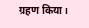ग्रहण किया।